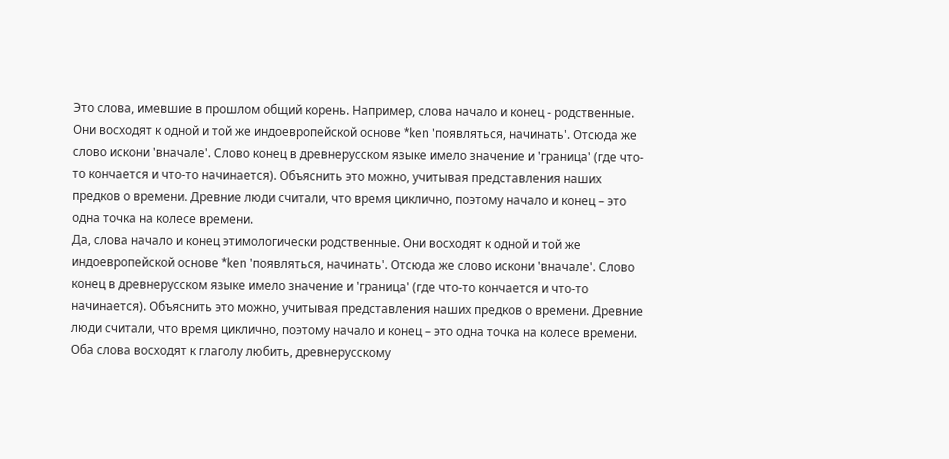Это слова, имевшие в прошлом общий корень. Например, слова начало и конец - родственные. Они восходят к одной и той же индоевропейской основе *ken 'появляться, начинать'. Отсюда же слово искони 'вначале'. Слово конец в древнерусском языке имело значение и 'граница' (где что-то кончается и что-то начинается). Объяснить это можно, учитывая представления наших предков о времени. Древние люди считали, что время циклично, поэтому начало и конец – это одна точка на колесе времени.
Да, слова начало и конец этимологически родственные. Они восходят к одной и той же индоевропейской основе *ken 'появляться, начинать'. Отсюда же слово искони 'вначале'. Слово конец в древнерусском языке имело значение и 'граница' (где что-то кончается и что-то начинается). Объяснить это можно, учитывая представления наших предков о времени. Древние люди считали, что время циклично, поэтому начало и конец – это одна точка на колесе времени.
Оба слова восходят к глаголу любить, древнерусскому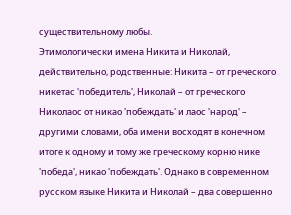существительному любы.
Этимологически имена Никита и Николай, действительно, родственные: Никита – от греческого никетас 'победитель', Николай – от греческого Николаос от никао 'побеждать' и лаос 'народ' – другими словами, оба имени восходят в конечном итоге к одному и тому же греческому корню нике 'победа', никао 'побеждать'. Однако в современном русском языке Никита и Николай – два совершенно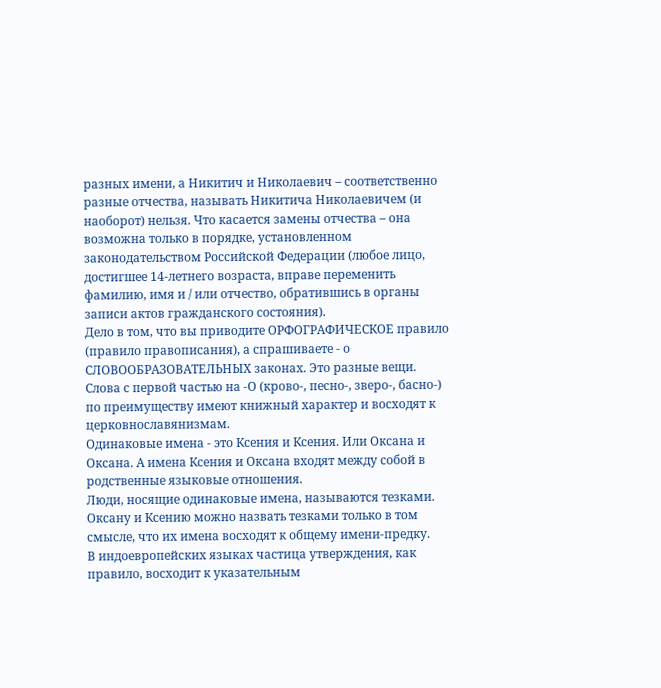разных имени, а Никитич и Николаевич – соответственно разные отчества, называть Никитича Николаевичем (и наоборот) нельзя. Что касается замены отчества – она возможна только в порядке, установленном законодательством Российской Федерации (любое лицо, достигшее 14-летнего возраста, вправе переменить фамилию, имя и / или отчество, обратившись в органы записи актов гражданского состояния).
Дело в том, что вы приводите ОРФОГРАФИЧЕСКОЕ правило (правило правописания), а спрашиваете - о СЛОВООБРАЗОВАТЕЛЬНЫХ законах. Это разные вещи. Слова с первой частью на -О (крово-, песно-, зверо-, басно-) по преимуществу имеют книжный характер и восходят к церковнославянизмам.
Одинаковые имена - это Ксения и Ксения. Или Оксана и Оксана. А имена Ксения и Оксана входят между собой в родственные языковые отношения.
Люди, носящие одинаковые имена, называются тезками. Оксану и Ксению можно назвать тезками только в том смысле, что их имена восходят к общему имени-предку.
В индоевропейских языках частица утверждения, как правило, восходит к указательным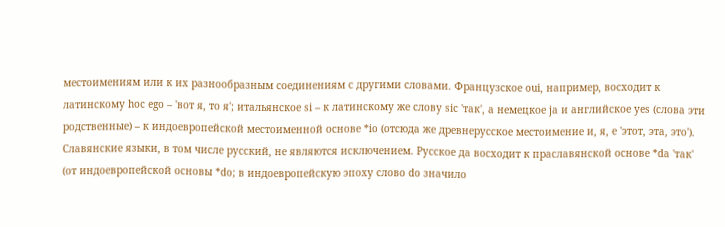местоимениям или к их разнообразным соединениям с другими словами. Французское oui, например, восходит к латинскому hoc ego – 'вот я, то я'; итальянское si – к латинскому же слову sic 'так', а немецкое ja и английское yes (слова эти родственные) – к индоевропейской местоименной основе *io (отсюда же древнерусское местоимение и, я, е 'этот, эта, это').
Славянские языки, в том числе русский, не являются исключением. Русское да восходит к праславянской основе *da 'так' (от индоевропейской основы *do; в индоевропейскую эпоху слово do значило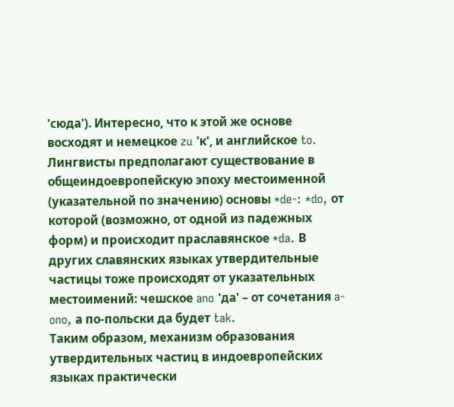'сюда'). Интересно, что к этой же основе восходят и немецкое zu 'к', и английское to. Лингвисты предполагают существование в общеиндоевропейскую эпоху местоименной (указательной по значению) основы *de-: *do, от которой (возможно, от одной из падежных форм) и происходит праславянское *da. В других славянских языках утвердительные частицы тоже происходят от указательных местоимений: чешское ano 'да' – от сочетания a-ono, а по-польски да будет tak.
Таким образом, механизм образования утвердительных частиц в индоевропейских языках практически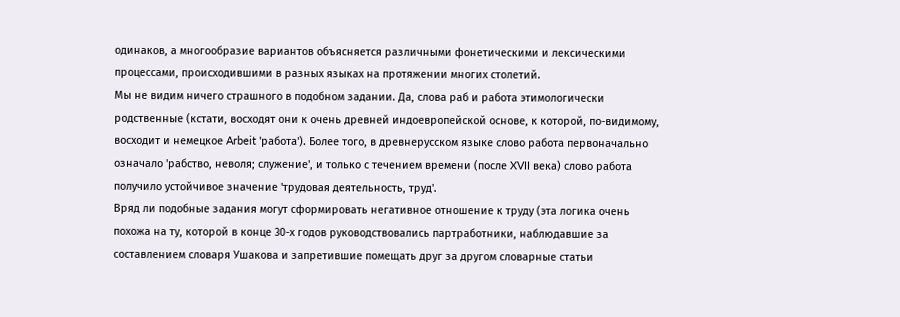одинаков, а многообразие вариантов объясняется различными фонетическими и лексическими процессами, происходившими в разных языках на протяжении многих столетий.
Мы не видим ничего страшного в подобном задании. Да, слова раб и работа этимологически родственные (кстати, восходят они к очень древней индоевропейской основе, к которой, по-видимому, восходит и немецкое Arbeit 'работа'). Более того, в древнерусском языке слово работа первоначально означало 'рабство, неволя; служение', и только с течением времени (после XVII века) слово работа получило устойчивое значение 'трудовая деятельность, труд'.
Вряд ли подобные задания могут сформировать негативное отношение к труду (эта логика очень похожа на ту, которой в конце 30-х годов руководствовались партработники, наблюдавшие за составлением словаря Ушакова и запретившие помещать друг за другом словарные статьи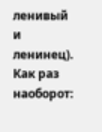ленивый и ленинец). Как раз наоборот: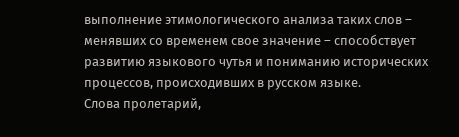выполнение этимологического анализа таких слов – менявших со временем свое значение – способствует развитию языкового чутья и пониманию исторических процессов, происходивших в русском языке.
Слова пролетарий,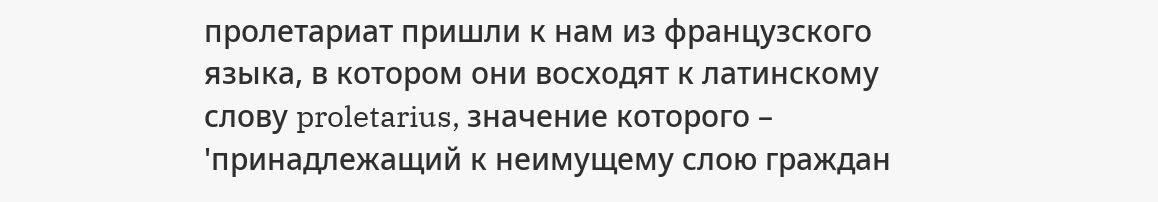пролетариат пришли к нам из французского языка, в котором они восходят к латинскому слову proletarius, значение которого – 'принадлежащий к неимущему слою граждан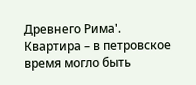Древнего Рима'.
Квартира – в петровское время могло быть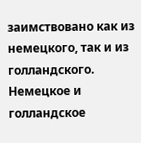заимствовано как из немецкого, так и из голландского. Немецкое и голландское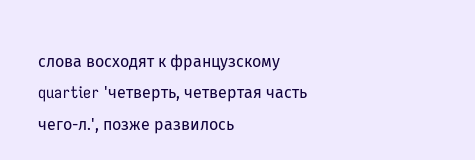слова восходят к французскому quartier 'четверть, четвертая часть чего-л.', позже развилось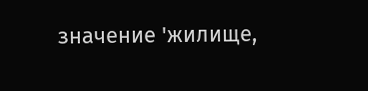значение 'жилище,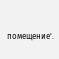помещение'.